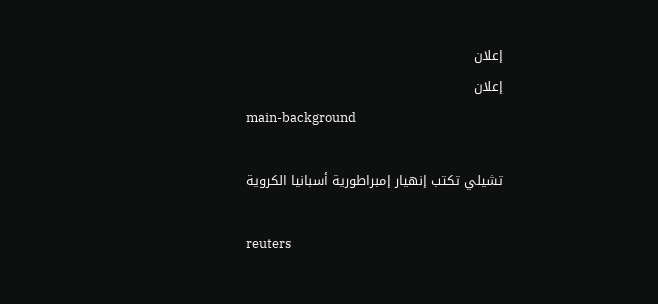إعلان
إعلان
main-background

تشيلي تكتب إنهيار إمبراطورية أسبانيا الكروية

reuters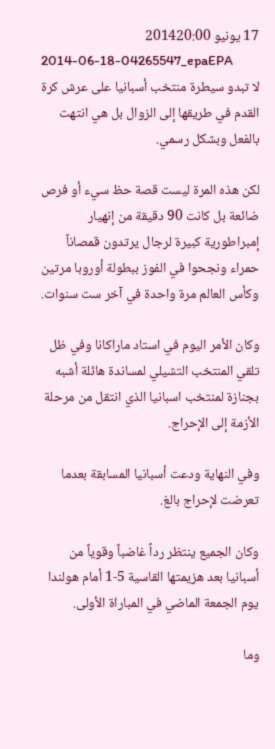17 يونيو 201420:00
2014-06-18-04265547_epaEPA
لا تبدو سيطرة منتخب أسبانيا على عرش كرة القدم في طريقها إلى الزوال بل هي انتهت بالفعل وبشكل رسمي.

لكن هذه المرة ليست قصة حظ سيء أو فرص ضائعة بل كانت 90 دقيقة من إنهيار إمبراطورية كبيرة لرجال يرتدون قمصاناً حمراء ونجحوا في الفوز ببطولة أوروبا مرتين وكأس العالم مرة واحدة في آخر ست سنوات.

وكان الأمر اليوم في استاد ماراكانا وفي ظل تلقي المنتخب التشيلي لمساندة هائلة أشبه بجنازة لمنتخب اسبانيا الذي انتقل من مرحلة الأزمة إلى الإحراج.

وفي النهاية ودعت أسبانيا المسابقة بعدما تعرضت لإحراج بالغ.

وكان الجميع ينتظر رداً غاضباً وقوياً من أسبانيا بعد هزيمتها القاسية 5-1 أمام هولندا يوم الجمعة الماضي في المباراة الأولى.

وما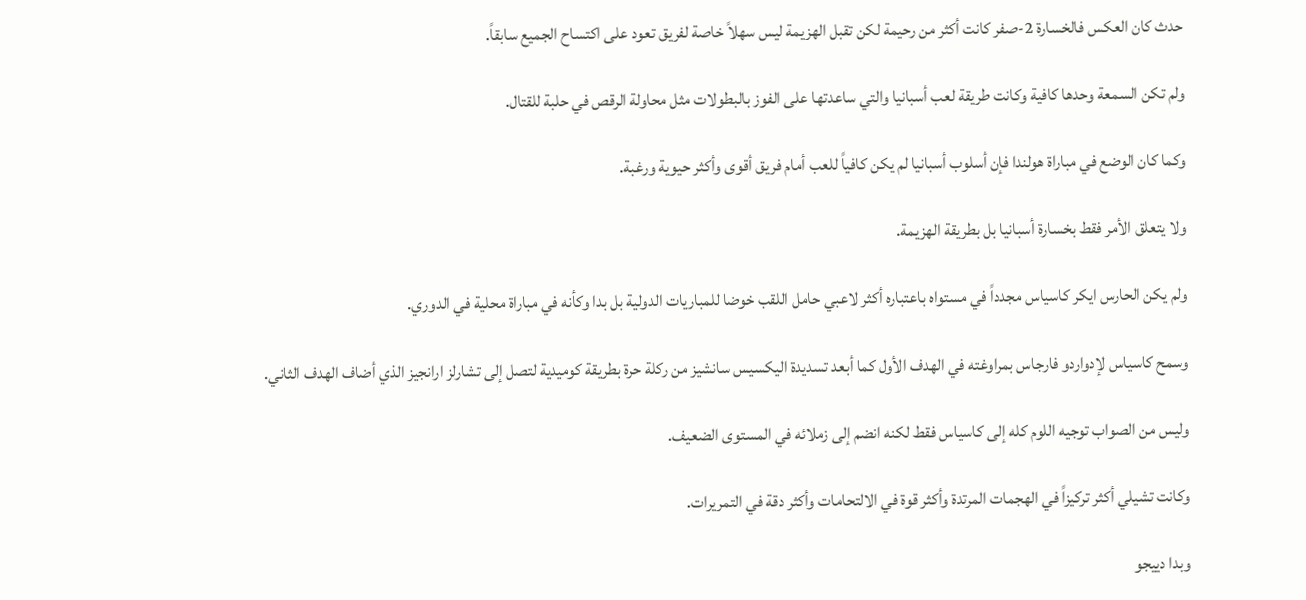حدث كان العكس فالخسارة 2-صفر كانت أكثر من رحيمة لكن تقبل الهزيمة ليس سهلاً خاصة لفريق تعود على اكتساح الجميع سابقاً.

ولم تكن السمعة وحدها كافية وكانت طريقة لعب أسبانيا والتي ساعدتها على الفوز بالبطولات مثل محاولة الرقص في حلبة للقتال.

وكما كان الوضع في مباراة هولندا فإن أسلوب أسبانيا لم يكن كافياً للعب أمام فريق أقوى وأكثر حيوية ورغبة.

ولا يتعلق الأمر فقط بخسارة أسبانيا بل بطريقة الهزيمة.

ولم يكن الحارس ايكر كاسياس مجدداً في مستواه باعتباره أكثر لاعبي حامل اللقب خوضا للمباريات الدولية بل بدا وكأنه في مباراة محلية في الدوري.

وسمح كاسياس لإدواردو فارجاس بمراوغته في الهدف الأول كما أبعد تسديدة اليكسيس سانشيز من ركلة حرة بطريقة كوميدية لتصل إلى تشارلز ارانجيز الذي أضاف الهدف الثاني.

وليس من الصواب توجيه اللوم كله إلى كاسياس فقط لكنه انضم إلى زملائه في المستوى الضعيف.

وكانت تشيلي أكثر تركيزاً في الهجمات المرتدة وأكثر قوة في الالتحامات وأكثر دقة في التمريرات.

وبدا دييجو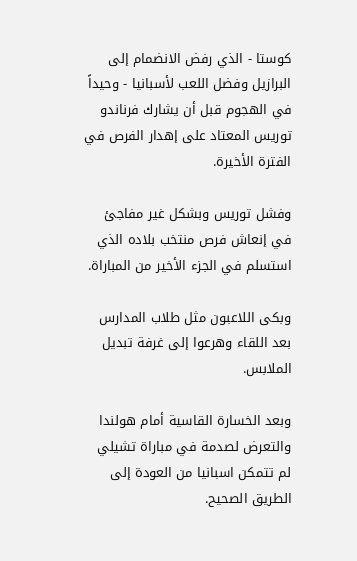كوستا - الذي رفض الانضمام إلى البرازيل وفضل اللعب لأسبانيا - وحيداً في الهجوم قبل أن يشارك فرناندو توريس المعتاد على إهدار الفرص في الفترة الأخيرة.

وفشل توريس وبشكل غير مفاجئ في إنعاش فرص منتخب بلاده الذي استسلم في الجزء الأخير من المباراة.

وبكى اللاعبون مثل طلاب المدارس بعد اللقاء وهرعوا إلى غرفة تبديل الملابس.

وبعد الخسارة القاسية أمام هولندا والتعرض لصدمة في مباراة تشيلي لم تتمكن اسبانيا من العودة إلى الطريق الصحيح.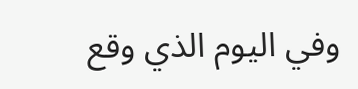وفي اليوم الذي وقع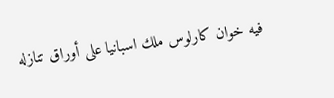فيه خوان كارلوس ملك اسبانيا على أوراق تنازله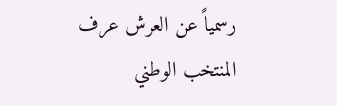رسمياً عن العرش عرف المنتخب الوطني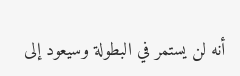أنه لن يستمر في البطولة وسيعود إلى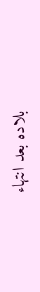بلاده بعد انتهاء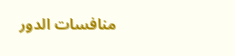منافسات الدور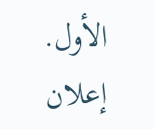الأول.
إعلان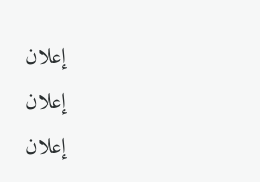إعلان
إعلان
إعلان